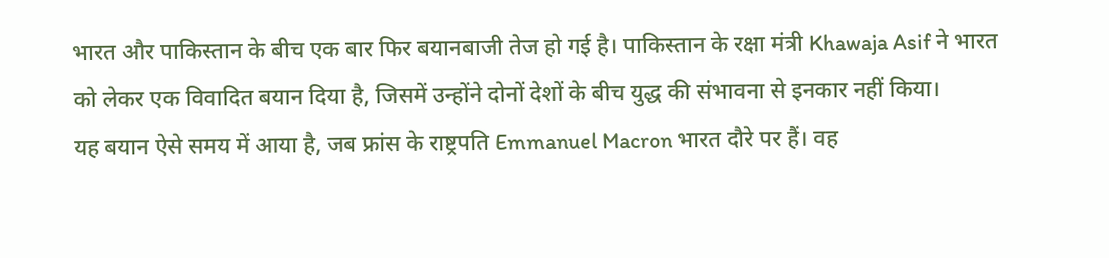भारत और पाकिस्तान के बीच एक बार फिर बयानबाजी तेज हो गई है। पाकिस्तान के रक्षा मंत्री Khawaja Asif ने भारत को लेकर एक विवादित बयान दिया है, जिसमें उन्होंने दोनों देशों के बीच युद्ध की संभावना से इनकार नहीं किया।
यह बयान ऐसे समय में आया है, जब फ्रांस के राष्ट्रपति Emmanuel Macron भारत दौरे पर हैं। वह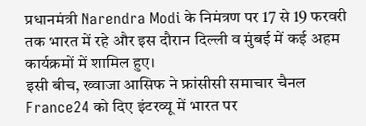प्रधानमंत्री Narendra Modi के निमंत्रण पर 17 से 19 फरवरी तक भारत में रहे और इस दौरान दिल्ली व मुंबई में कई अहम कार्यक्रमों में शामिल हुए।
इसी बीच, ख्वाजा आसिफ ने फ्रांसीसी समाचार चैनल France24 को दिए इंटरव्यू में भारत पर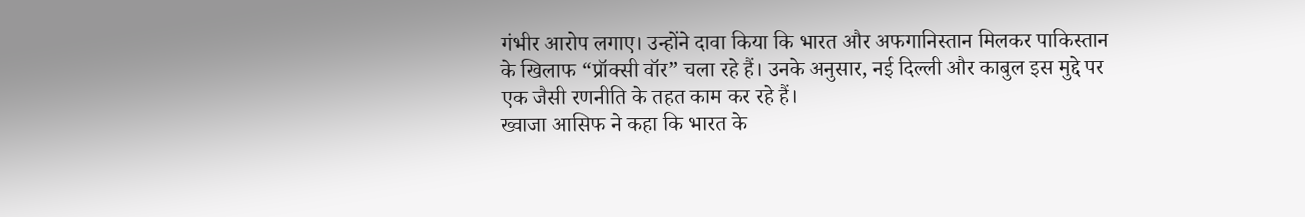गंभीर आरोप लगाए। उन्होंने दावा किया कि भारत और अफगानिस्तान मिलकर पाकिस्तान के खिलाफ “प्रॉक्सी वॉर” चला रहे हैं। उनके अनुसार, नई दिल्ली और काबुल इस मुद्दे पर एक जैसी रणनीति के तहत काम कर रहे हैं।
ख्वाजा आसिफ ने कहा कि भारत के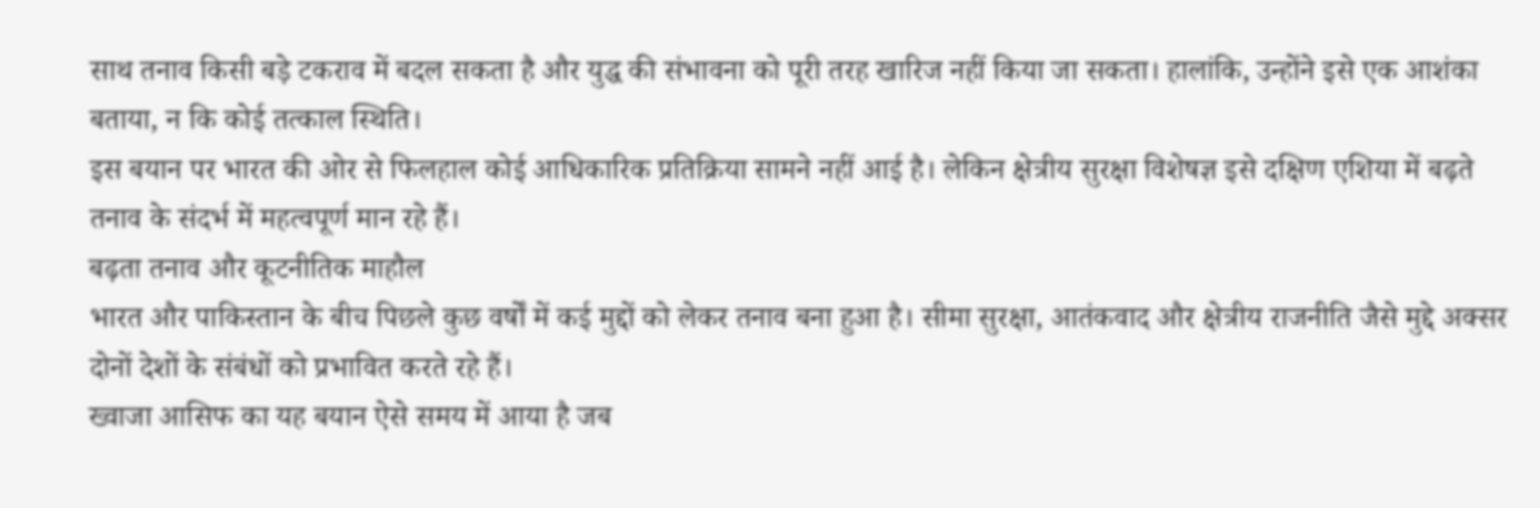साथ तनाव किसी बड़े टकराव में बदल सकता है और युद्ध की संभावना को पूरी तरह खारिज नहीं किया जा सकता। हालांकि, उन्होंने इसे एक आशंका बताया, न कि कोई तत्काल स्थिति।
इस बयान पर भारत की ओर से फिलहाल कोई आधिकारिक प्रतिक्रिया सामने नहीं आई है। लेकिन क्षेत्रीय सुरक्षा विशेषज्ञ इसे दक्षिण एशिया में बढ़ते तनाव के संदर्भ में महत्वपूर्ण मान रहे हैं।
बढ़ता तनाव और कूटनीतिक माहौल
भारत और पाकिस्तान के बीच पिछले कुछ वर्षों में कई मुद्दों को लेकर तनाव बना हुआ है। सीमा सुरक्षा, आतंकवाद और क्षेत्रीय राजनीति जैसे मुद्दे अक्सर दोनों देशों के संबंधों को प्रभावित करते रहे हैं।
ख्वाजा आसिफ का यह बयान ऐसे समय में आया है जब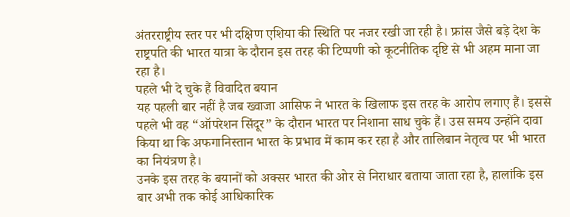अंतरराष्ट्रीय स्तर पर भी दक्षिण एशिया की स्थिति पर नजर रखी जा रही है। फ्रांस जैसे बड़े देश के राष्ट्रपति की भारत यात्रा के दौरान इस तरह की टिप्पणी को कूटनीतिक दृष्टि से भी अहम माना जा रहा है।
पहले भी दे चुके हैं विवादित बयान
यह पहली बार नहीं है जब ख्वाजा आसिफ ने भारत के खिलाफ इस तरह के आरोप लगाए हैं। इससे पहले भी वह “ऑपरेशन सिंदूर” के दौरान भारत पर निशाना साध चुके हैं। उस समय उन्होंने दावा किया था कि अफगानिस्तान भारत के प्रभाव में काम कर रहा है और तालिबान नेतृत्व पर भी भारत का नियंत्रण है।
उनके इस तरह के बयानों को अक्सर भारत की ओर से निराधार बताया जाता रहा है, हालांकि इस बार अभी तक कोई आधिकारिक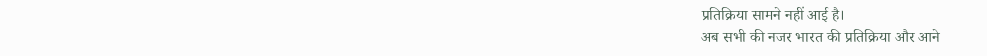प्रतिक्रिया सामने नहीं आई है।
अब सभी की नजर भारत की प्रतिक्रिया और आने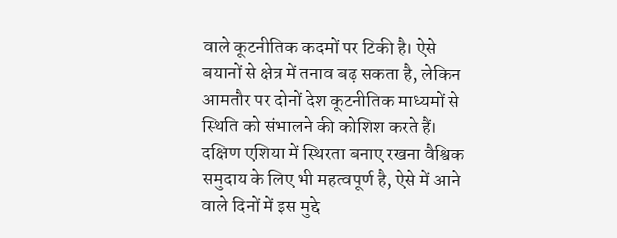वाले कूटनीतिक कदमों पर टिकी है। ऐसे बयानों से क्षेत्र में तनाव बढ़ सकता है, लेकिन आमतौर पर दोनों देश कूटनीतिक माध्यमों से स्थिति को संभालने की कोशिश करते हैं।
दक्षिण एशिया में स्थिरता बनाए रखना वैश्विक समुदाय के लिए भी महत्वपूर्ण है, ऐसे में आने वाले दिनों में इस मुद्दे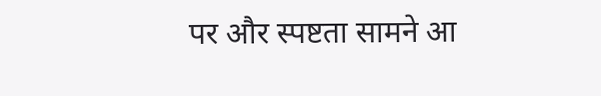पर और स्पष्टता सामने आ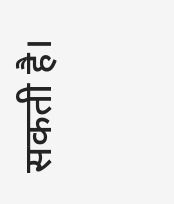सकती है।